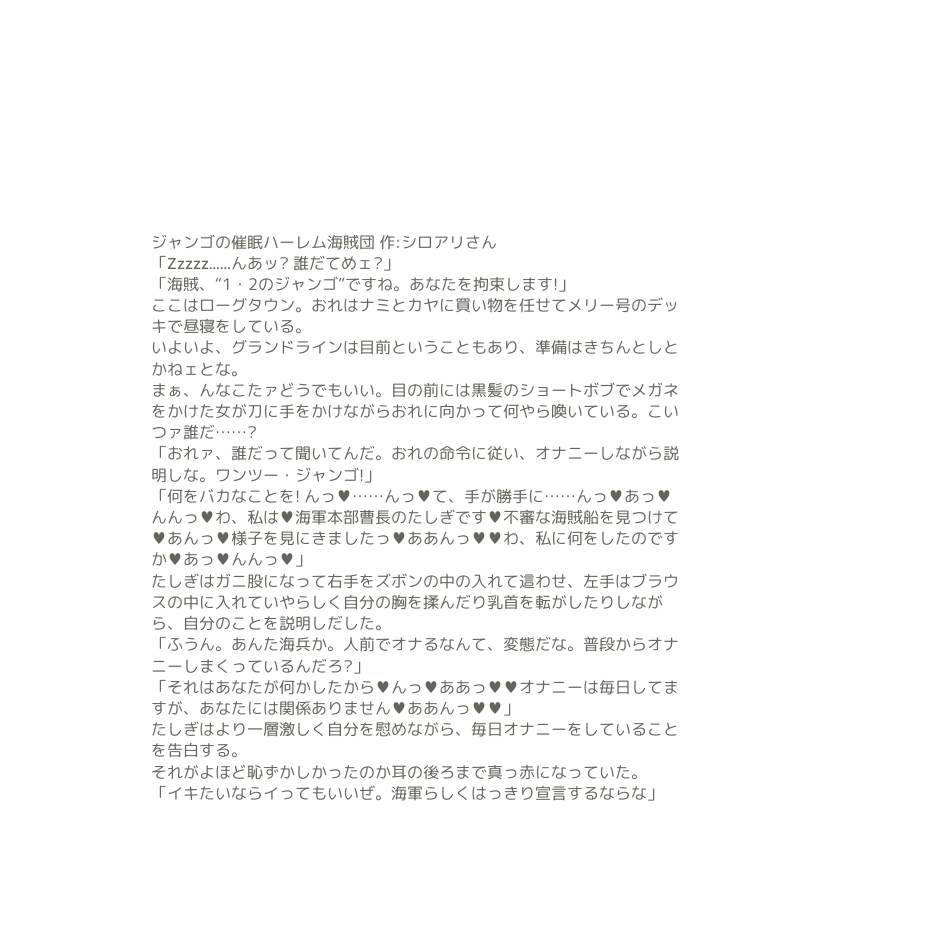ジャンゴの催眠ハーレム海賊団 作:シロアリさん
「Zzzzz……んあッ? 誰だてめェ?」
「海賊、“1・2のジャンゴ”ですね。あなたを拘束します!」
ここはローグタウン。おれはナミとカヤに買い物を任せてメリー号のデッキで昼寝をしている。
いよいよ、グランドラインは目前ということもあり、準備はきちんとしとかねェとな。
まぁ、んなこたァどうでもいい。目の前には黒髪のショートボブでメガネをかけた女が刀に手をかけながらおれに向かって何やら喚いている。こいつァ誰だ……?
「おれァ、誰だって聞いてんだ。おれの命令に従い、オナニーしながら説明しな。ワンツー・ジャンゴ!」
「何をバカなことを! んっ♥……んっ♥て、手が勝手に……んっ♥あっ♥んんっ♥わ、私は♥海軍本部曹長のたしぎです♥不審な海賊船を見つけて♥あんっ♥様子を見にきましたっ♥ああんっ♥♥わ、私に何をしたのですか♥あっ♥んんっ♥」
たしぎはガニ股になって右手をズボンの中の入れて這わせ、左手はブラウスの中に入れていやらしく自分の胸を揉んだり乳首を転がしたりしながら、自分のことを説明しだした。
「ふうん。あんた海兵か。人前でオナるなんて、変態だな。普段からオナニーしまくっているんだろ?」
「それはあなたが何かしたから♥んっ♥ああっ♥♥オナニーは毎日してますが、あなたには関係ありません♥ああんっ♥♥」
たしぎはより一層激しく自分を慰めながら、毎日オナニーをしていることを告白する。
それがよほど恥ずかしかったのか耳の後ろまで真っ赤になっていた。
「イキたいならイってもいいぜ。海軍らしくはっきり宣言するならな」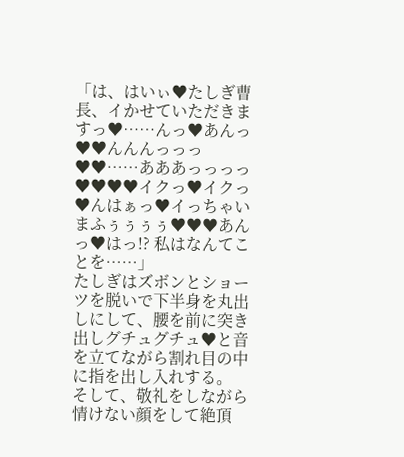「は、はいぃ♥たしぎ曹長、イかせていただきますっ♥……んっ♥あんっ♥♥んんんっっっ♥♥……あああっっっっ♥♥♥♥イクっ♥イクっ♥んはぁっ♥イっちゃいまふぅぅぅぅ♥♥♥あんっ♥はっ!? 私はなんてことを……」
たしぎはズボンとショーツを脱いで下半身を丸出しにして、腰を前に突き出しグチュグチュ♥と音を立てながら割れ目の中に指を出し入れする。
そして、敬礼をしながら情けない顔をして絶頂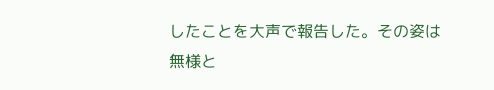したことを大声で報告した。その姿は無様と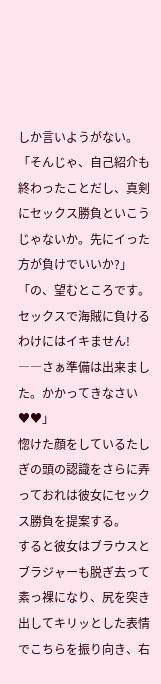しか言いようがない。
「そんじゃ、自己紹介も終わったことだし、真剣にセックス勝負といこうじゃないか。先にイった方が負けでいいか?」
「の、望むところです。セックスで海賊に負けるわけにはイキません! ――さぁ準備は出来ました。かかってきなさい♥♥」
惚けた顔をしているたしぎの頭の認識をさらに弄っておれは彼女にセックス勝負を提案する。
すると彼女はブラウスとブラジャーも脱ぎ去って素っ裸になり、尻を突き出してキリッとした表情でこちらを振り向き、右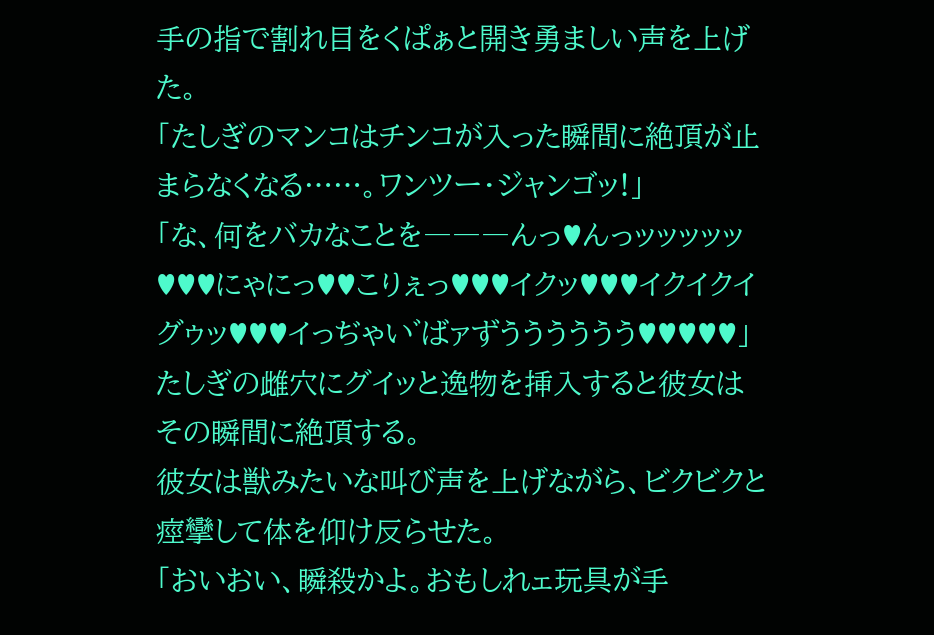手の指で割れ目をくぱぁと開き勇ましい声を上げた。
「たしぎのマンコはチンコが入った瞬間に絶頂が止まらなくなる……。ワンツー・ジャンゴッ!」
「な、何をバカなことを―――んっ♥んっッッッッッ♥♥♥にゃにっ♥♥こりぇっ♥♥♥イクッ♥♥♥イクイクイグゥッ♥♥♥イっぢゃい゛ばァずうううううう♥♥♥♥♥」
たしぎの雌穴にグイッと逸物を挿入すると彼女はその瞬間に絶頂する。
彼女は獣みたいな叫び声を上げながら、ビクビクと痙攣して体を仰け反らせた。
「おいおい、瞬殺かよ。おもしれェ玩具が手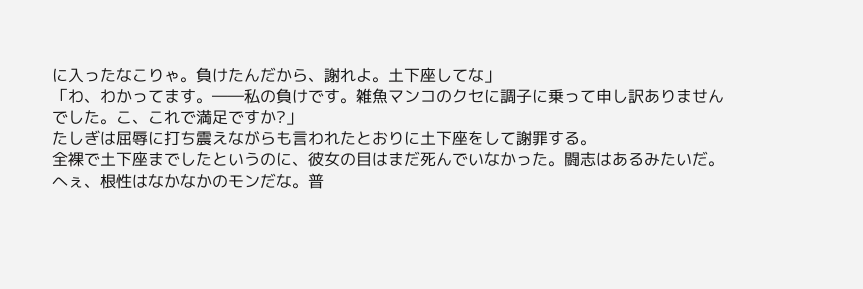に入ったなこりゃ。負けたんだから、謝れよ。土下座してな」
「わ、わかってます。――私の負けです。雑魚マンコのクセに調子に乗って申し訳ありませんでした。こ、これで満足ですか?」
たしぎは屈辱に打ち震えながらも言われたとおりに土下座をして謝罪する。
全裸で土下座までしたというのに、彼女の目はまだ死んでいなかった。闘志はあるみたいだ。
へぇ、根性はなかなかのモンだな。普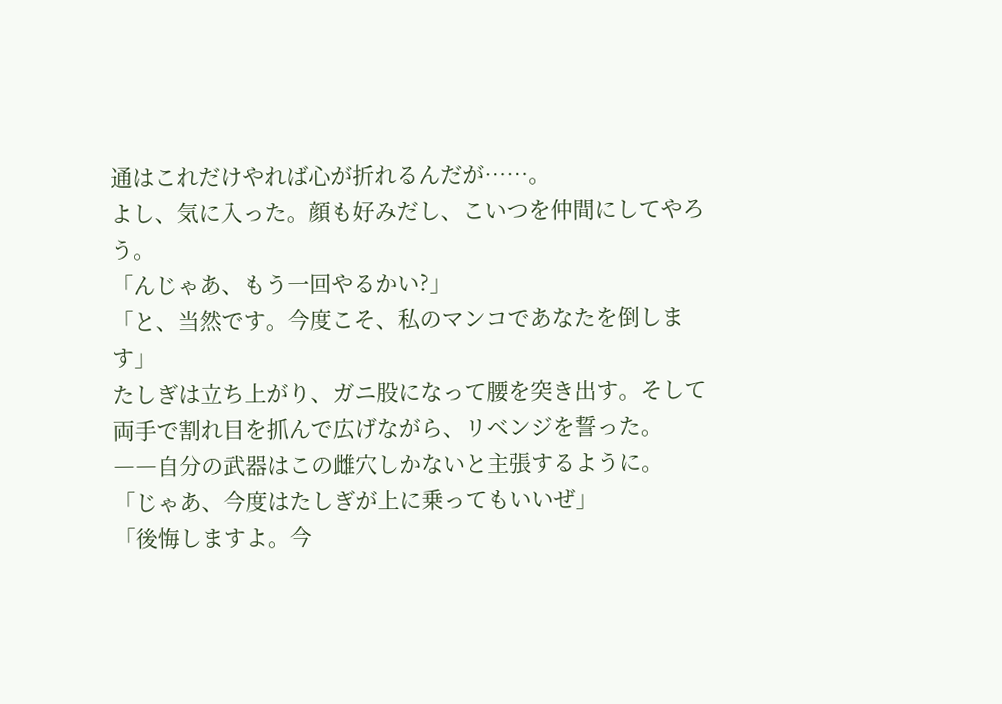通はこれだけやれば心が折れるんだが……。
よし、気に入った。顔も好みだし、こいつを仲間にしてやろう。
「んじゃあ、もう一回やるかい?」
「と、当然です。今度こそ、私のマンコであなたを倒します」
たしぎは立ち上がり、ガニ股になって腰を突き出す。そして両手で割れ目を抓んで広げながら、リベンジを誓った。
――自分の武器はこの雌穴しかないと主張するように。
「じゃあ、今度はたしぎが上に乗ってもいいぜ」
「後悔しますよ。今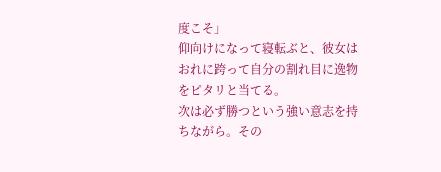度こそ」
仰向けになって寝転ぶと、彼女はおれに跨って自分の割れ目に逸物をピタリと当てる。
次は必ず勝つという強い意志を持ちながら。その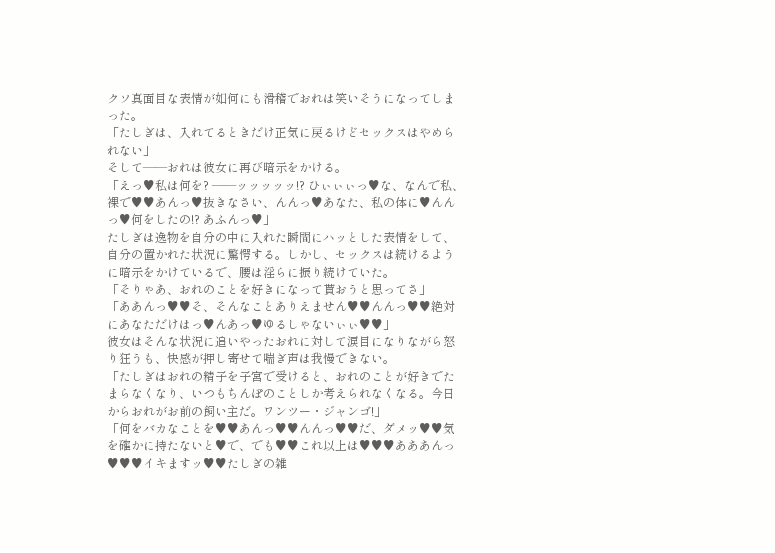クソ真面目な表情が如何にも滑稽でおれは笑いそうになってしまった。
「たしぎは、入れてるときだけ正気に戻るけどセックスはやめられない」
そして――おれは彼女に再び暗示をかける。
「えっ♥私は何を? ――ッッッッッ!? ひぃぃぃっ♥な、なんで私、裸で♥♥あんっ♥抜きなさい、んんっ♥あなた、私の体に♥んんっ♥何をしたの!? あふんっ♥」
たしぎは逸物を自分の中に入れた瞬間にハッとした表情をして、自分の置かれた状況に驚愕する。しかし、セックスは続けるように暗示をかけているで、腰は淫らに振り続けていた。
「そりゃあ、おれのことを好きになって貰おうと思ってさ」
「ああんっ♥♥そ、そんなことありえません♥♥んんっ♥♥絶対にあなただけはっ♥んあっ♥ゆるしゃないぃぃ♥♥」
彼女はそんな状況に追いやったおれに対して涙目になりながら怒り狂うも、快感が押し寄せて喘ぎ声は我慢できない。
「たしぎはおれの精子を子宮で受けると、おれのことが好きでたまらなくなり、いつもちんぽのことしか考えられなくなる。今日からおれがお前の飼い主だ。ワンツー・ジャンゴ!」
「何をバカなことを♥♥あんっ♥♥んんっ♥♥だ、ダメッ♥♥気を確かに持たないと♥で、でも♥♥これ以上は♥♥♥あああんっ♥♥♥イキますッ♥♥たしぎの雑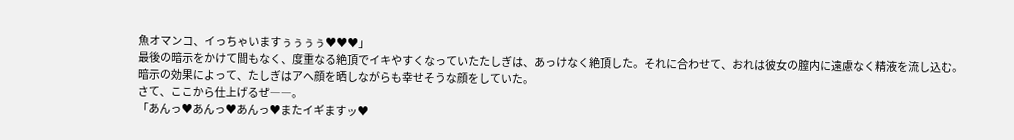魚オマンコ、イっちゃいますぅぅぅぅ♥♥♥」
最後の暗示をかけて間もなく、度重なる絶頂でイキやすくなっていたたしぎは、あっけなく絶頂した。それに合わせて、おれは彼女の膣内に遠慮なく精液を流し込む。
暗示の効果によって、たしぎはアヘ顔を晒しながらも幸せそうな顔をしていた。
さて、ここから仕上げるぜ――。
「あんっ♥あんっ♥あんっ♥またイギますッ♥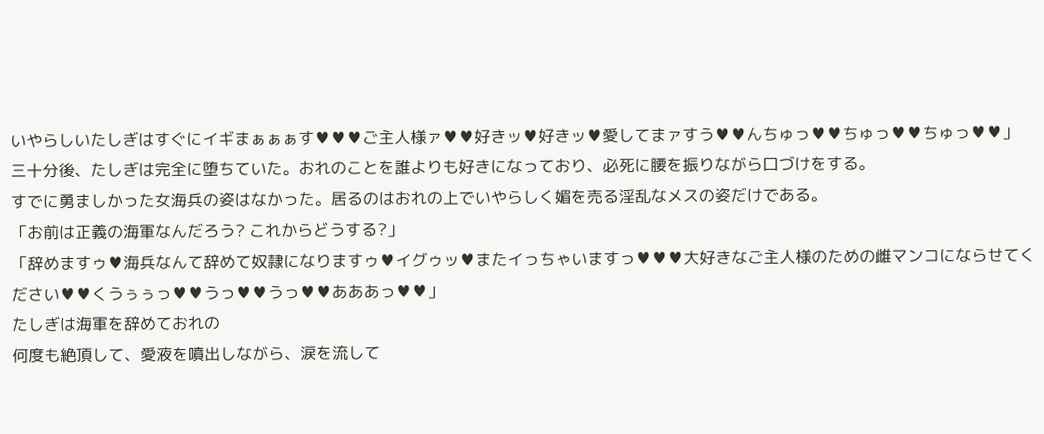いやらしいたしぎはすぐにイギまぁぁぁす♥♥♥ご主人様ァ♥♥好きッ♥好きッ♥愛してまァすう♥♥んちゅっ♥♥ちゅっ♥♥ちゅっ♥♥」
三十分後、たしぎは完全に堕ちていた。おれのことを誰よりも好きになっており、必死に腰を振りながら口づけをする。
すでに勇ましかった女海兵の姿はなかった。居るのはおれの上でいやらしく媚を売る淫乱なメスの姿だけである。
「お前は正義の海軍なんだろう? これからどうする?」
「辞めますゥ♥海兵なんて辞めて奴隷になりますゥ♥イグゥッ♥またイっちゃいますっ♥♥♥大好きなご主人様のための雌マンコにならせてください♥♥くうぅぅっ♥♥うっ♥♥うっ♥♥あああっ♥♥」
たしぎは海軍を辞めておれの
何度も絶頂して、愛液を噴出しながら、涙を流して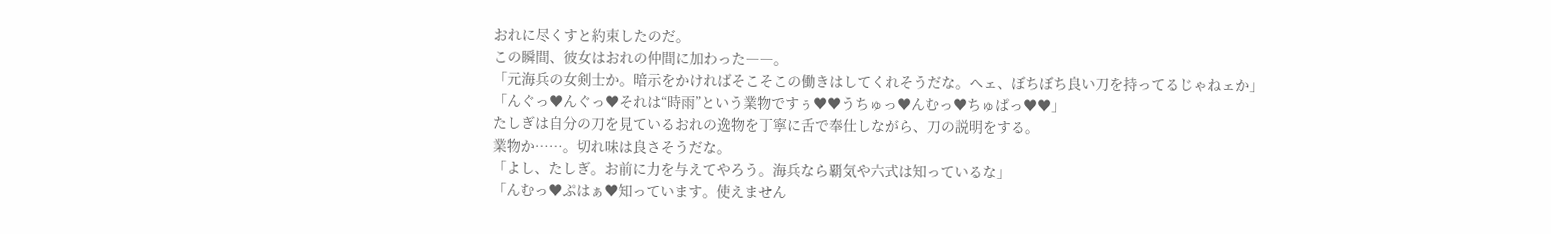おれに尽くすと約束したのだ。
この瞬間、彼女はおれの仲間に加わった――。
「元海兵の女剣士か。暗示をかければそこそこの働きはしてくれそうだな。ヘェ、ぼちぼち良い刀を持ってるじゃねェか」
「んぐっ♥んぐっ♥それは“時雨”という業物ですぅ♥♥うちゅっ♥んむっ♥ちゅぱっ♥♥」
たしぎは自分の刀を見ているおれの逸物を丁寧に舌で奉仕しながら、刀の説明をする。
業物か……。切れ味は良さそうだな。
「よし、たしぎ。お前に力を与えてやろう。海兵なら覇気や六式は知っているな」
「んむっ♥ぷはぁ♥知っています。使えません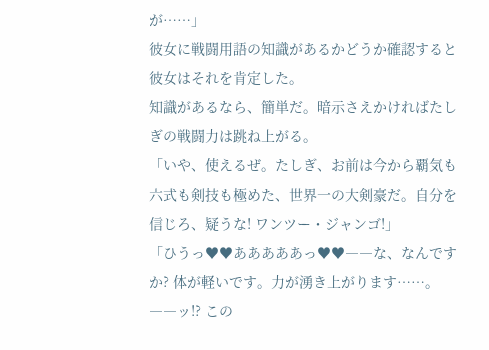が……」
彼女に戦闘用語の知識があるかどうか確認すると彼女はそれを肯定した。
知識があるなら、簡単だ。暗示さえかければたしぎの戦闘力は跳ね上がる。
「いや、使えるぜ。たしぎ、お前は今から覇気も六式も剣技も極めた、世界一の大剣豪だ。自分を信じろ、疑うな! ワンツー・ジャンゴ!」
「ひうっ♥♥あああああっ♥♥――な、なんですか? 体が軽いです。力が湧き上がります……。――ッ!? この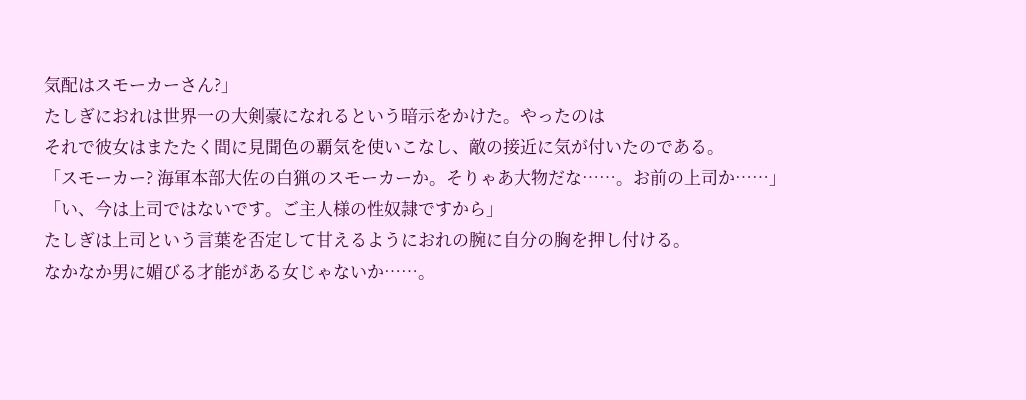気配はスモーカーさん?」
たしぎにおれは世界一の大剣豪になれるという暗示をかけた。やったのは
それで彼女はまたたく間に見聞色の覇気を使いこなし、敵の接近に気が付いたのである。
「スモーカー? 海軍本部大佐の白猟のスモーカーか。そりゃあ大物だな……。お前の上司か……」
「い、今は上司ではないです。ご主人様の性奴隷ですから」
たしぎは上司という言葉を否定して甘えるようにおれの腕に自分の胸を押し付ける。
なかなか男に媚びる才能がある女じゃないか……。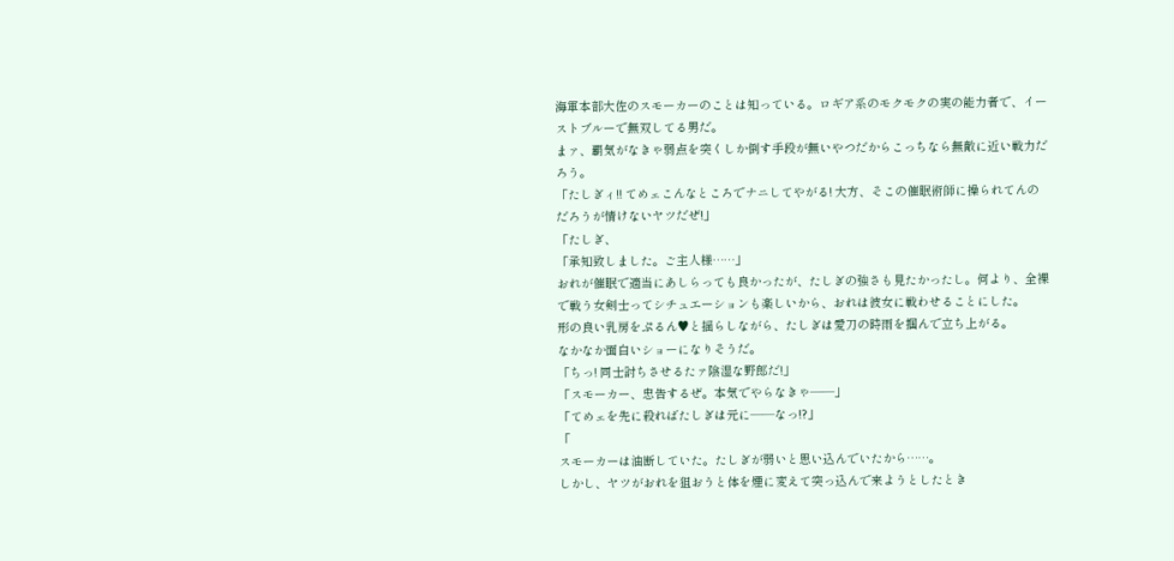海軍本部大佐のスモーカーのことは知っている。ロギア系のモクモクの実の能力者で、イーストブルーで無双してる男だ。
まァ、覇気がなきゃ弱点を突くしか倒す手段が無いやつだからこっちなら無敵に近い戦力だろう。
「たしぎィ!! てめェこんなところでナニしてやがる! 大方、そこの催眠術師に操られてんのだろうが情けないヤツだぜ!」
「たしぎ、
「承知致しました。ご主人様……」
おれが催眠で適当にあしらっても良かったが、たしぎの強さも見たかったし。何より、全裸で戦う女剣士ってシチュエーションも楽しいから、おれは彼女に戦わせることにした。
形の良い乳房をぷるん♥と揺らしながら、たしぎは愛刀の時雨を掴んで立ち上がる。
なかなか面白いショーになりそうだ。
「ちっ! 同士討ちさせるたァ陰湿な野郎だ!」
「スモーカー、忠告するぜ。本気でやらなきゃ――」
「てめェを先に殺ればたしぎは元に――なっ!?」
「
スモーカーは油断していた。たしぎが弱いと思い込んでいたから……。
しかし、ヤツがおれを狙おうと体を煙に変えて突っ込んで来ようとしたとき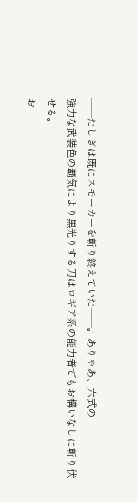――たしぎは既にスモーカーを斬り終えていた――。ありゃあ、六式の
強力な武装色の覇気により黒光りする刀はロギア系の能力者でもお構いなしに斬り伏せる。
お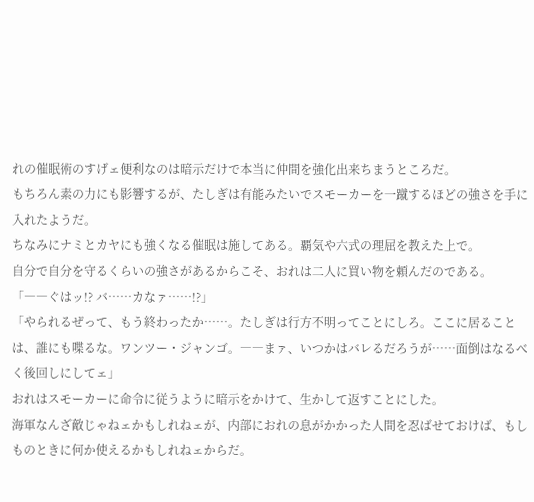れの催眠術のすげェ便利なのは暗示だけで本当に仲間を強化出来ちまうところだ。
もちろん素の力にも影響するが、たしぎは有能みたいでスモーカーを一蹴するほどの強さを手に入れたようだ。
ちなみにナミとカヤにも強くなる催眠は施してある。覇気や六式の理屈を教えた上で。
自分で自分を守るくらいの強さがあるからこそ、おれは二人に買い物を頼んだのである。
「――ぐはッ!? バ……カなァ……!?」
「やられるぜって、もう終わったか……。たしぎは行方不明ってことにしろ。ここに居ることは、誰にも喋るな。ワンツー・ジャンゴ。――まァ、いつかはバレるだろうが……面倒はなるべく後回しにしてェ」
おれはスモーカーに命令に従うように暗示をかけて、生かして返すことにした。
海軍なんざ敵じゃねェかもしれねェが、内部におれの息がかかった人間を忍ばせておけば、もしものときに何か使えるかもしれねェからだ。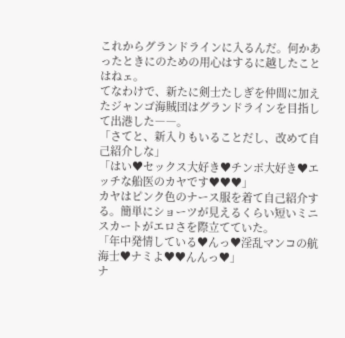これからグランドラインに入るんだ。何かあったときにのための用心はするに越したことはねェ。
てなわけで、新たに剣士たしぎを仲間に加えたジャンゴ海賊団はグランドラインを目指して出港した――。
「さてと、新入りもいることだし、改めて自己紹介しな」
「はい♥セックス大好き♥チンポ大好き♥エッチな船医のカヤです♥♥♥」
カヤはピンク色のナース服を着て自己紹介する。簡単にショーツが見えるくらい短いミニスカートがエロさを際立てていた。
「年中発情している♥んっ♥淫乱マンコの航海士♥ナミよ♥♥んんっ♥」
ナ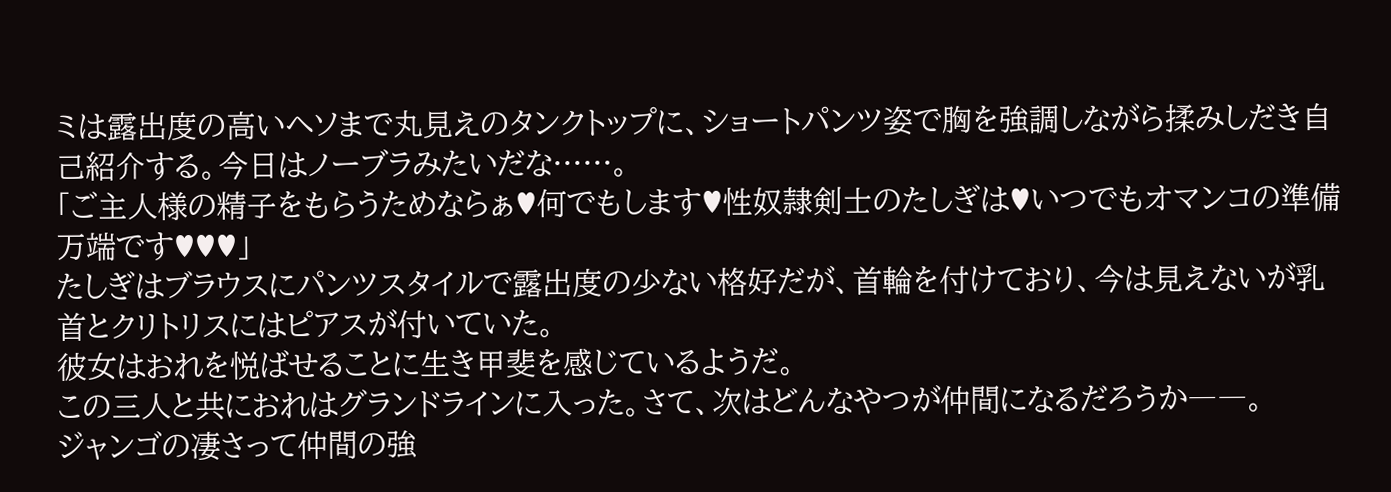ミは露出度の高いヘソまで丸見えのタンクトップに、ショートパンツ姿で胸を強調しながら揉みしだき自己紹介する。今日はノーブラみたいだな……。
「ご主人様の精子をもらうためならぁ♥何でもします♥性奴隷剣士のたしぎは♥いつでもオマンコの準備万端です♥♥♥」
たしぎはブラウスにパンツスタイルで露出度の少ない格好だが、首輪を付けており、今は見えないが乳首とクリトリスにはピアスが付いていた。
彼女はおれを悦ばせることに生き甲斐を感じているようだ。
この三人と共におれはグランドラインに入った。さて、次はどんなやつが仲間になるだろうか――。
ジャンゴの凄さって仲間の強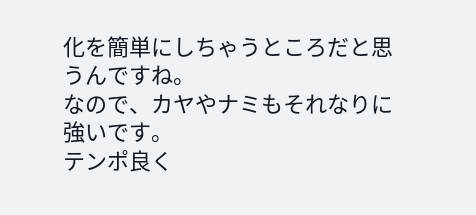化を簡単にしちゃうところだと思うんですね。
なので、カヤやナミもそれなりに強いです。
テンポ良く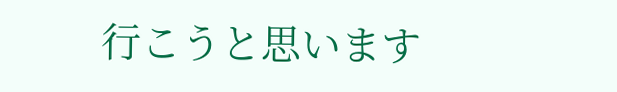行こうと思います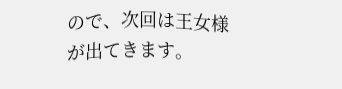ので、次回は王女様が出てきます。